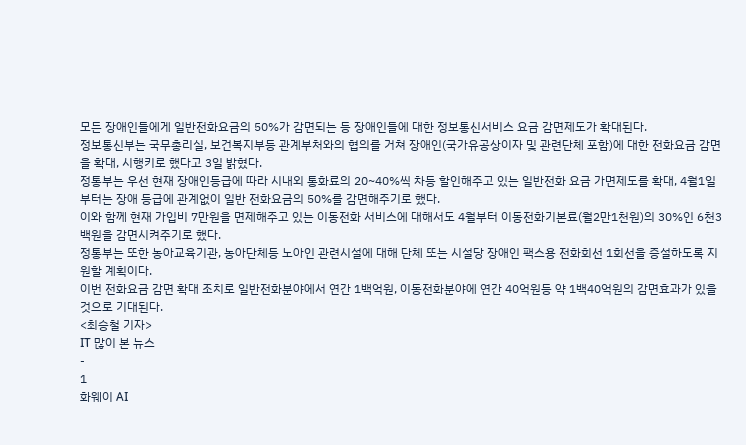모든 장애인들에게 일반전화요금의 50%가 감면되는 등 장애인들에 대한 정보통신서비스 요금 감면제도가 확대된다.
정보통신부는 국무총리실, 보건복지부등 관계부처와의 협의를 거쳐 장애인(국가유공상이자 및 관련단체 포함)에 대한 전화요금 감면을 확대, 시행키로 했다고 3일 밝혔다.
정통부는 우선 현재 장애인등급에 따라 시내외 통화료의 20~40%씩 차등 할인해주고 있는 일반전화 요금 가면제도를 확대, 4월1일부터는 장애 등급에 관계없이 일반 전화요금의 50%를 감면해주기로 했다.
이와 함께 현재 가입비 7만원을 면제해주고 있는 이동전화 서비스에 대해서도 4월부터 이동전화기본료(월2만1천원)의 30%인 6천3백원을 감면시켜주기로 했다.
정통부는 또한 농아교육기관, 농아단체등 노아인 관련시설에 대해 단체 또는 시설당 장애인 팩스용 전화회선 1회선을 증설하도록 지원할 계획이다.
이번 전화요금 감면 확대 조치로 일반전화분야에서 연간 1백억원, 이동전화분야에 연간 40억원등 약 1백40억원의 감면효과가 있을 것으로 기대된다.
<최승철 기자>
IT 많이 본 뉴스
-
1
화웨이 AI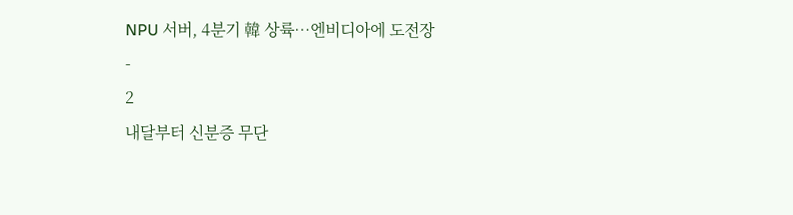NPU 서버, 4분기 韓 상륙…엔비디아에 도전장
-
2
내달부터 신분증 무단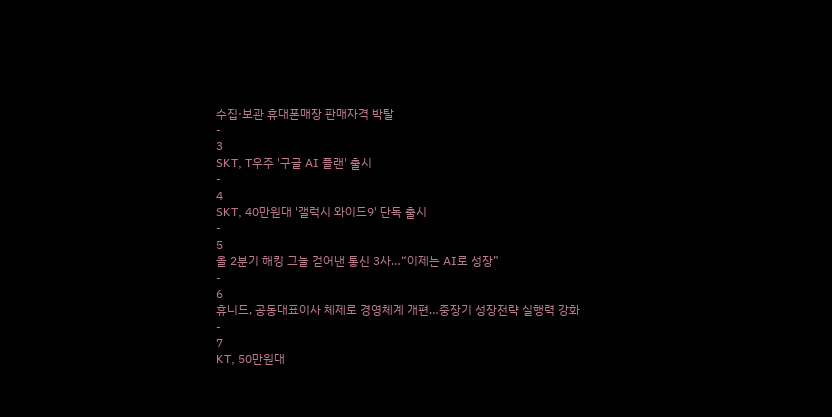수집·보관 휴대폰매장 판매자격 박탈
-
3
SKT, T우주 '구글 AI 플랜' 출시
-
4
SKT, 40만원대 '갤럭시 와이드9' 단독 출시
-
5
올 2분기 해킹 그늘 걷어낸 통신 3사…“이제는 AI로 성장”
-
6
휴니드, 공동대표이사 체제로 경영체계 개편…중장기 성장전략 실행력 강화
-
7
KT, 50만원대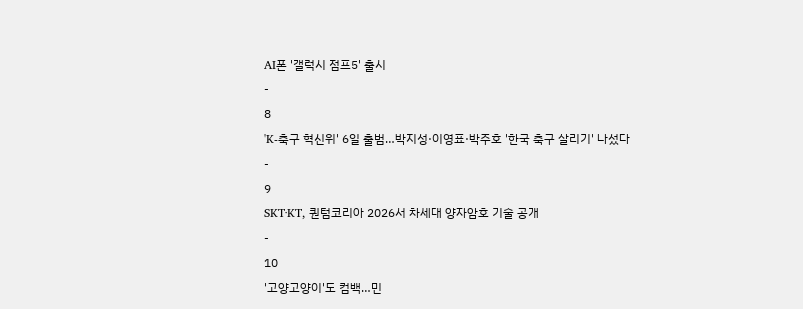AI폰 '갤럭시 점프5' 출시
-
8
'K-축구 혁신위' 6일 출범…박지성·이영표·박주호 '한국 축구 살리기' 나섰다
-
9
SKT·KT, 퀀텀코리아 2026서 차세대 양자암호 기술 공개
-
10
'고양고양이'도 컴백…민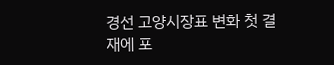경선 고양시장표 변화 첫 결재에 포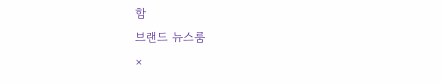함
브랜드 뉴스룸
×